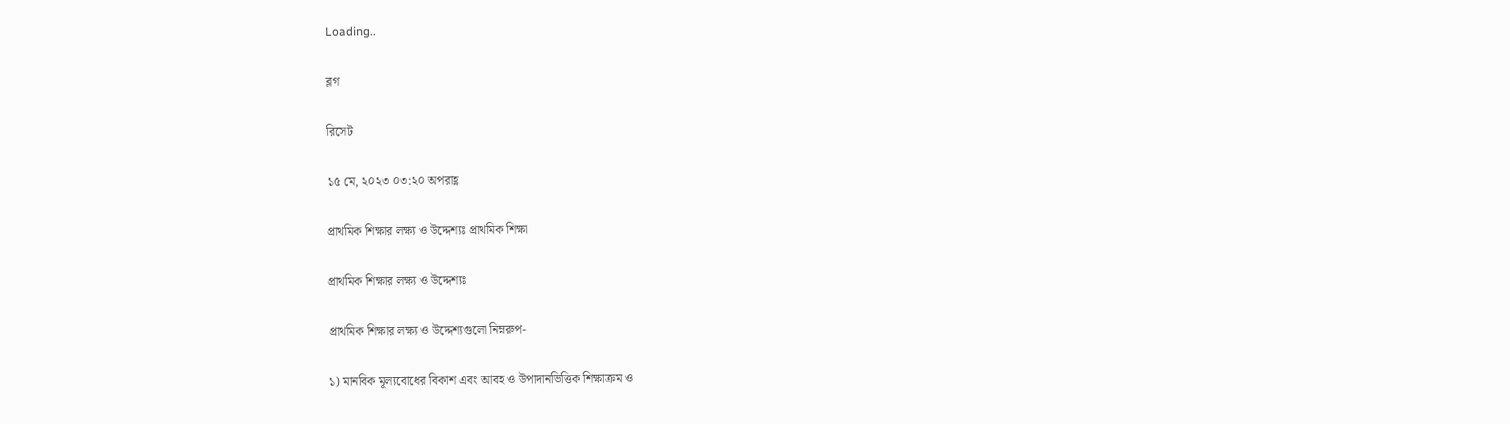Loading..

ব্লগ

রিসেট

১৫ মে, ২০২৩ ০৩:২০ অপরাহ্ণ

প্রাথমিক শিক্ষার লক্ষ্য ও উদ্দেশ্যঃ প্রাথমিক শিক্ষা

প্রাথমিক শিক্ষার লক্ষ্য ও উদ্দেশ্যঃ

প্রাথমিক শিক্ষার লক্ষ্য ও উদ্দেশ্যগুলো নিম্নরুপ-

১) মানবিক মূল্যবোধের বিকাশ এবং আবহ ও উপাদানভিত্তিক শিক্ষাক্রম ও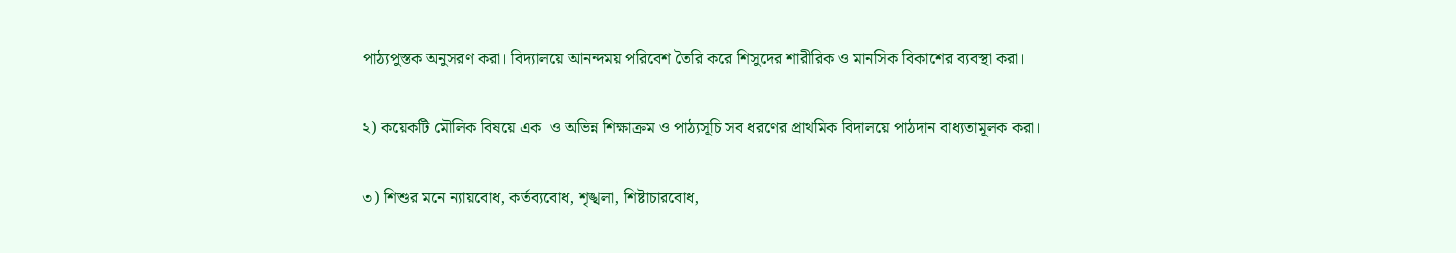পাঠ্যপুস্তক অনুসরণ করা। বিদ্যালয়ে আনন্দময় পরিবেশ তৈরি করে শিসুদের শারীরিক ও মানসিক বিকাশের ব্যবস্থা করা।

২) কয়েকটি মৌলিক বিষয়ে এক  ও অভিন্ন শিক্ষাক্রম ও পাঠ্যসূচি সব ধরণের প্রাথমিক বিদালয়ে পাঠদান বাধ্যতামূলক করা।

৩) শিশুর মনে ন্যায়বোধ, কর্তব্যবোধ, শৃঙ্খলা, শিষ্টাচারবোধ,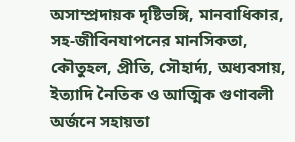অসাম্প্রদায়ক দৃষ্টিভঙ্গি, মানবাধিকার, সহ-জীবিনযাপনের মানসিকতা, কৌতুহল, প্রীতি, সৌহার্দ্য, অধ্যবসায়, ইত্যাদি নৈতিক ও আত্মিক গুণাবলী অর্জনে সহায়তা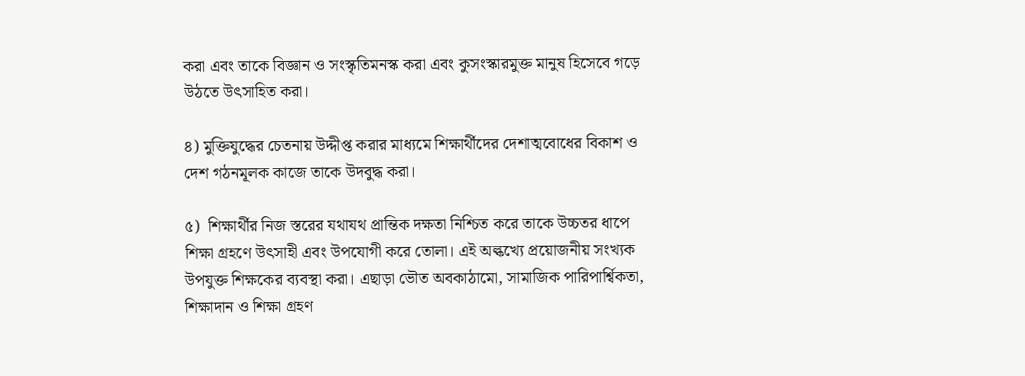করা এবং তাকে বিজ্ঞান ও সংস্কৃতিমনস্ক করা এবং কুসংস্কারমুক্ত মানুষ হিসেবে গড়ে উঠতে উৎসাহিত করা।

৪) মুক্তিযুদ্ধের চেতনায় উদ্দীপ্ত করার মাধ্যমে শিক্ষার্থীদের দেশাত্মবোধের বিকাশ ও দেশ গঠনমূলক কাজে তাকে উদবুদ্ধ করা।

৫)  শিক্ষার্থীর নিজ স্তরের যথাযথ প্রান্তিক দক্ষতা নিশ্চিত করে তাকে উচ্চতর ধাপে শিক্ষা গ্রহণে উৎসাহী এবং উপযোগী করে তোলা। এই অল্কখ্যে প্রয়োজনীয় সংখ্যক উপযুক্ত শিক্ষকের ব্যবস্থা করা। এছাড়া ভৌত অবকাঠামো, সামাজিক পারিপার্শ্বিকতা, শিক্ষাদান ও শিক্ষা গ্রহণ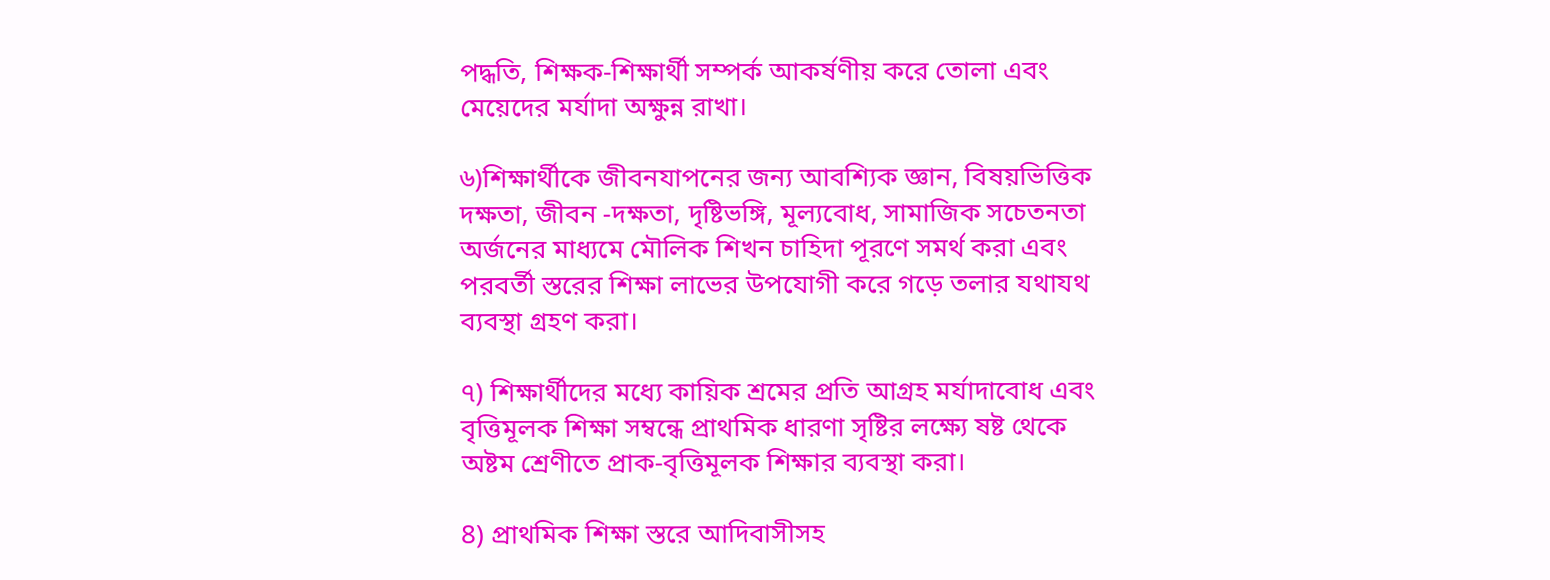পদ্ধতি, শিক্ষক-শিক্ষার্থী সম্পর্ক আকর্ষণীয় করে তোলা এবং মেয়েদের মর্যাদা অক্ষুন্ন রাখা।

৬)শিক্ষার্থীকে জীবনযাপনের জন্য আবশ্যিক জ্ঞান, বিষয়ভিত্তিক দক্ষতা, জীবন -দক্ষতা, দৃষ্টিভঙ্গি, মূল্যবোধ, সামাজিক সচেতনতা অর্জনের মাধ্যমে মৌলিক শিখন চাহিদা পূরণে সমর্থ করা এবং পরবর্তী স্তরের শিক্ষা লাভের উপযোগী করে গড়ে তলার যথাযথ ব্যবস্থা গ্রহণ করা।

৭) শিক্ষার্থীদের মধ্যে কায়িক শ্রমের প্রতি আগ্রহ মর্যাদাবোধ এবং বৃত্তিমূলক শিক্ষা সম্বন্ধে প্রাথমিক ধারণা সৃষ্টির লক্ষ্যে ষষ্ট থেকে অষ্টম শ্রেণীতে প্রাক-বৃত্তিমূলক শিক্ষার ব্যবস্থা করা।

8) প্রাথমিক শিক্ষা স্তরে আদিবাসীসহ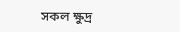সকল ক্ষুদ্র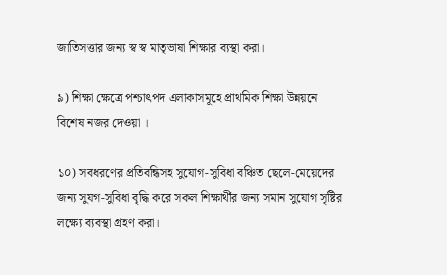জাতিসত্তার জন্য স্ব স্ব মাতৃভাষা শিক্ষার ব্যস্থা করা।

৯) শিক্ষা ক্ষেত্রে পশ্চাৎপদ এলাকাসমূহে প্রাথমিক শিক্ষা উন্নয়নে বিশেষ নজর দেওয়া ।

১০) সবধরণের প্রতিবন্ধিসহ সুযোগ-সুবিধা বঞ্চিত ছেলে-মেয়েদের জন্য সুযগ-সুবিধা বৃদ্ধি করে সকল শিক্ষার্থীর জন্য সমান সুযোগ সৃষ্টির লক্ষ্যে ব্যবস্থা গ্রহণ করা।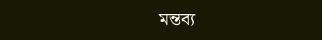মন্তব্য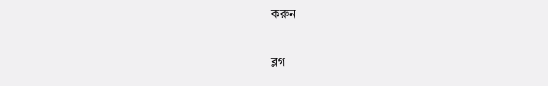করুন

ব্লগ